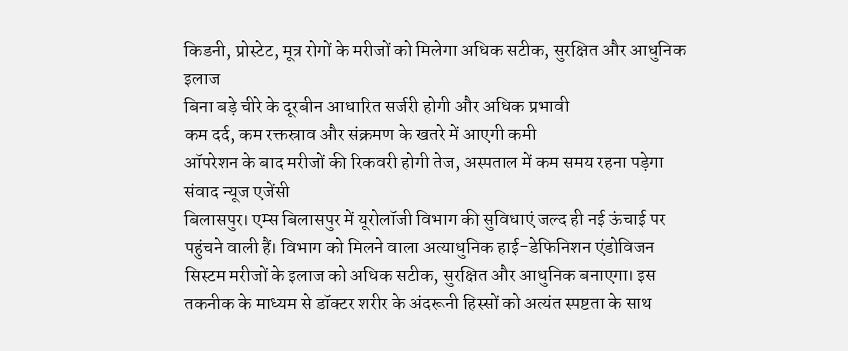किडनी, प्रोस्टेट, मूत्र रोगों के मरीजों को मिलेगा अधिक सटीक, सुरक्षित और आधुनिक इलाज
बिना बड़े चीरे के दूरबीन आधारित सर्जरी होगी और अधिक प्रभावी
कम दर्द, कम रक्तस्राव और संक्रमण के खतरे में आएगी कमी
ऑपरेशन के बाद मरीजों की रिकवरी होगी तेज, अस्पताल में कम समय रहना पड़ेगा
संवाद न्यूज एजेंसी
बिलासपुर। एम्स बिलासपुर में यूरोलॉजी विभाग की सुविधाएं जल्द ही नई ऊंचाई पर पहुंचने वाली हैं। विभाग को मिलने वाला अत्याधुनिक हाई-डेफिनिशन एंडोविजन सिस्टम मरीजों के इलाज को अधिक सटीक, सुरक्षित और आधुनिक बनाएगा। इस तकनीक के माध्यम से डॉक्टर शरीर के अंदरूनी हिस्सों को अत्यंत स्पष्टता के साथ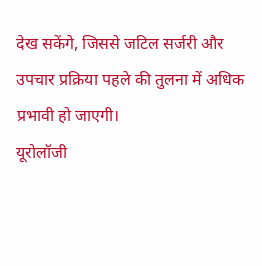देख सकेंगे, जिससे जटिल सर्जरी और उपचार प्रक्रिया पहले की तुलना में अधिक प्रभावी हो जाएगी।
यूरोलॉजी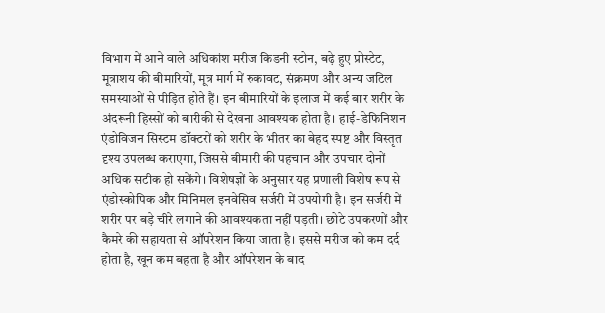विभाग में आने वाले अधिकांश मरीज किडनी स्टोन, बढ़े हुए प्रोस्टेट, मूत्राशय की बीमारियों, मूत्र मार्ग में रुकावट, संक्रमण और अन्य जटिल समस्याओं से पीड़ित होते हैं। इन बीमारियों के इलाज में कई बार शरीर के अंदरूनी हिस्सों को बारीकी से देखना आवश्यक होता है। हाई-डेफिनिशन एंडोविजन सिस्टम डॉक्टरों को शरीर के भीतर का बेहद स्पष्ट और विस्तृत दृश्य उपलब्ध कराएगा, जिससे बीमारी की पहचान और उपचार दोनों अधिक सटीक हो सकेंगे। विशेषज्ञों के अनुसार यह प्रणाली विशेष रूप से एंडोस्कोपिक और मिनिमल इनवेसिव सर्जरी में उपयोगी है। इन सर्जरी में शरीर पर बड़े चीरे लगाने की आवश्यकता नहीं पड़ती। छोटे उपकरणों और कैमरे की सहायता से ऑपरेशन किया जाता है। इससे मरीज को कम दर्द होता है, खून कम बहता है और ऑपरेशन के बाद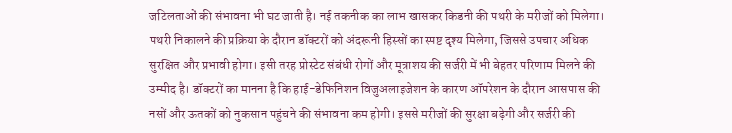जटिलताओं की संभावना भी घट जाती है। नई तकनीक का लाभ खासकर किडनी की पथरी के मरीजों को मिलेगा। पथरी निकालने की प्रक्रिया के दौरान डॉक्टरों को अंदरूनी हिस्सों का स्पष्ट दृश्य मिलेगा, जिससे उपचार अधिक सुरक्षित और प्रभावी होगा। इसी तरह प्रोस्टेट संबंधी रोगों और मूत्राशय की सर्जरी में भी बेहतर परिणाम मिलने की उम्मीद है। डॉक्टरों का मानना है कि हाई-डेफिनिशन विजुअलाइजेशन के कारण ऑपरेशन के दौरान आसपास की नसों और ऊतकों को नुकसान पहुंचने की संभावना कम होगी। इससे मरीजों की सुरक्षा बढ़ेगी और सर्जरी की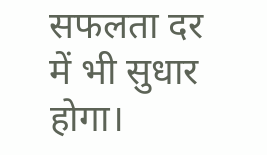सफलता दर में भी सुधार होगा।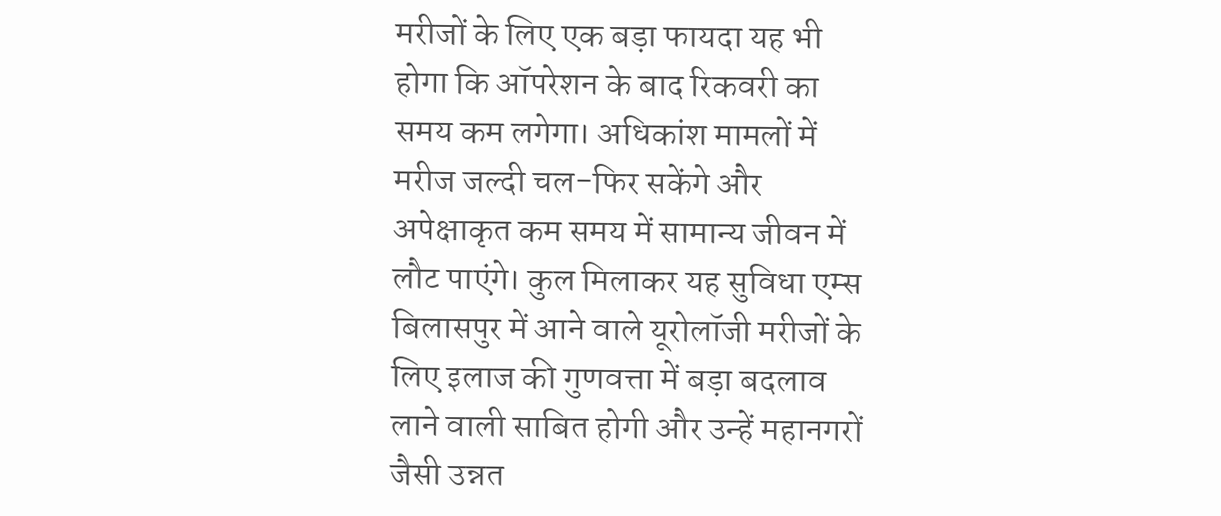मरीजों के लिए एक बड़ा फायदा यह भी होगा कि ऑपरेशन के बाद रिकवरी का समय कम लगेगा। अधिकांश मामलों में मरीज जल्दी चल-फिर सकेंगे और अपेक्षाकृत कम समय में सामान्य जीवन में लौट पाएंगे। कुल मिलाकर यह सुविधा एम्स बिलासपुर में आने वाले यूरोलॉजी मरीजों के लिए इलाज की गुणवत्ता में बड़ा बदलाव लाने वाली साबित होगी और उन्हें महानगरों जैसी उन्नत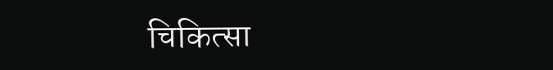चिकित्सा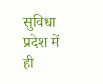सुविधा प्रदेश में ही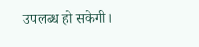उपलब्ध हो सकेगी।